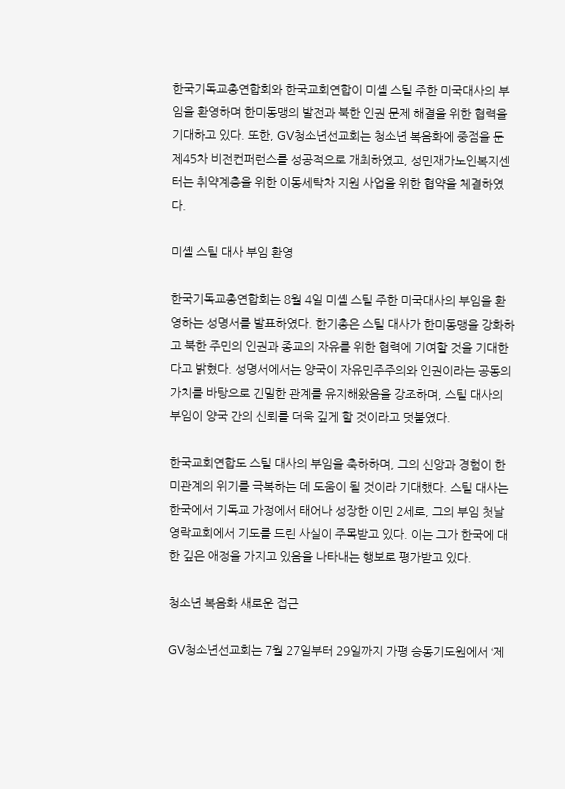한국기독교총연합회와 한국교회연합이 미셸 스틸 주한 미국대사의 부임을 환영하며 한미동맹의 발전과 북한 인권 문제 해결을 위한 협력을 기대하고 있다. 또한, GV청소년선교회는 청소년 복음화에 중점을 둔 제45차 비전컨퍼런스를 성공적으로 개최하였고, 성민재가노인복지센터는 취약계층을 위한 이동세탁차 지원 사업을 위한 협약을 체결하였다.

미셸 스틸 대사 부임 환영

한국기독교총연합회는 8월 4일 미셸 스틸 주한 미국대사의 부임을 환영하는 성명서를 발표하였다. 한기총은 스틸 대사가 한미동맹을 강화하고 북한 주민의 인권과 종교의 자유를 위한 협력에 기여할 것을 기대한다고 밝혔다. 성명서에서는 양국이 자유민주주의와 인권이라는 공동의 가치를 바탕으로 긴밀한 관계를 유지해왔음을 강조하며, 스틸 대사의 부임이 양국 간의 신뢰를 더욱 깊게 할 것이라고 덧붙였다.

한국교회연합도 스틸 대사의 부임을 축하하며, 그의 신앙과 경험이 한미관계의 위기를 극복하는 데 도움이 될 것이라 기대했다. 스틸 대사는 한국에서 기독교 가정에서 태어나 성장한 이민 2세로, 그의 부임 첫날 영락교회에서 기도를 드린 사실이 주목받고 있다. 이는 그가 한국에 대한 깊은 애정을 가지고 있음을 나타내는 행보로 평가받고 있다.

청소년 복음화 새로운 접근

GV청소년선교회는 7월 27일부터 29일까지 가평 승동기도원에서 ‘제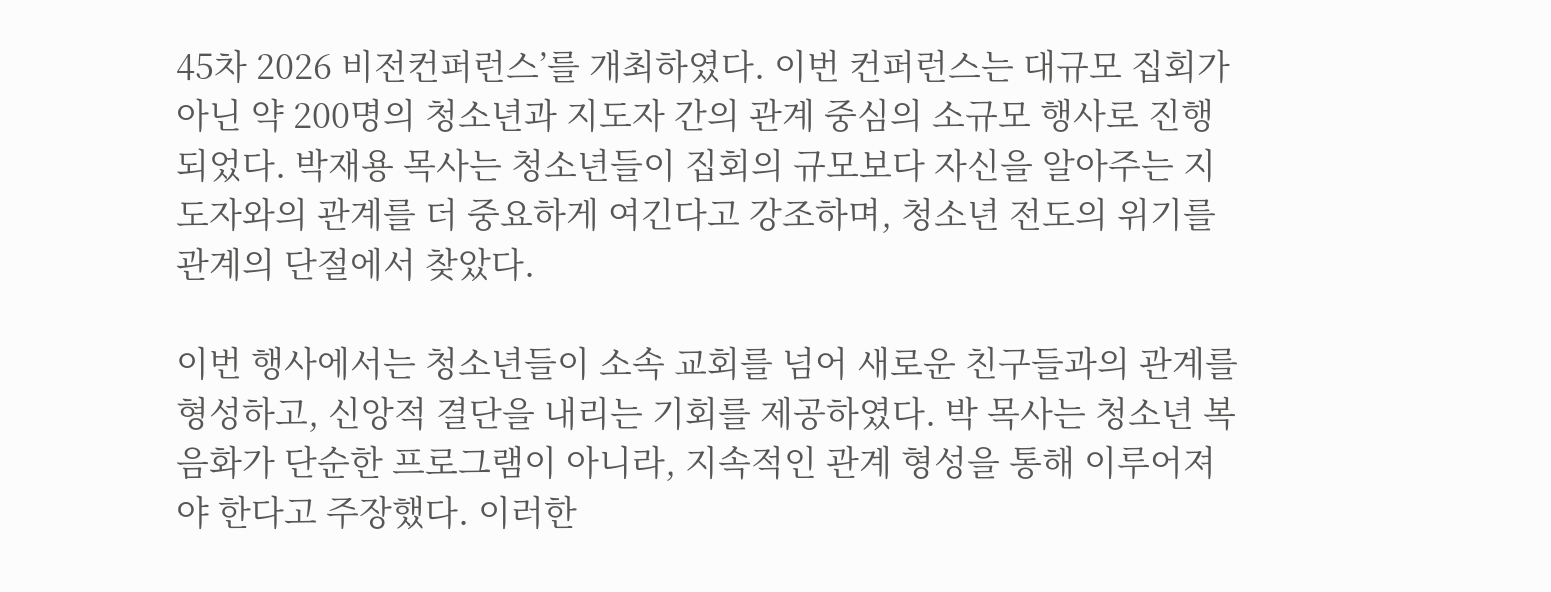45차 2026 비전컨퍼런스’를 개최하였다. 이번 컨퍼런스는 대규모 집회가 아닌 약 200명의 청소년과 지도자 간의 관계 중심의 소규모 행사로 진행되었다. 박재용 목사는 청소년들이 집회의 규모보다 자신을 알아주는 지도자와의 관계를 더 중요하게 여긴다고 강조하며, 청소년 전도의 위기를 관계의 단절에서 찾았다.

이번 행사에서는 청소년들이 소속 교회를 넘어 새로운 친구들과의 관계를 형성하고, 신앙적 결단을 내리는 기회를 제공하였다. 박 목사는 청소년 복음화가 단순한 프로그램이 아니라, 지속적인 관계 형성을 통해 이루어져야 한다고 주장했다. 이러한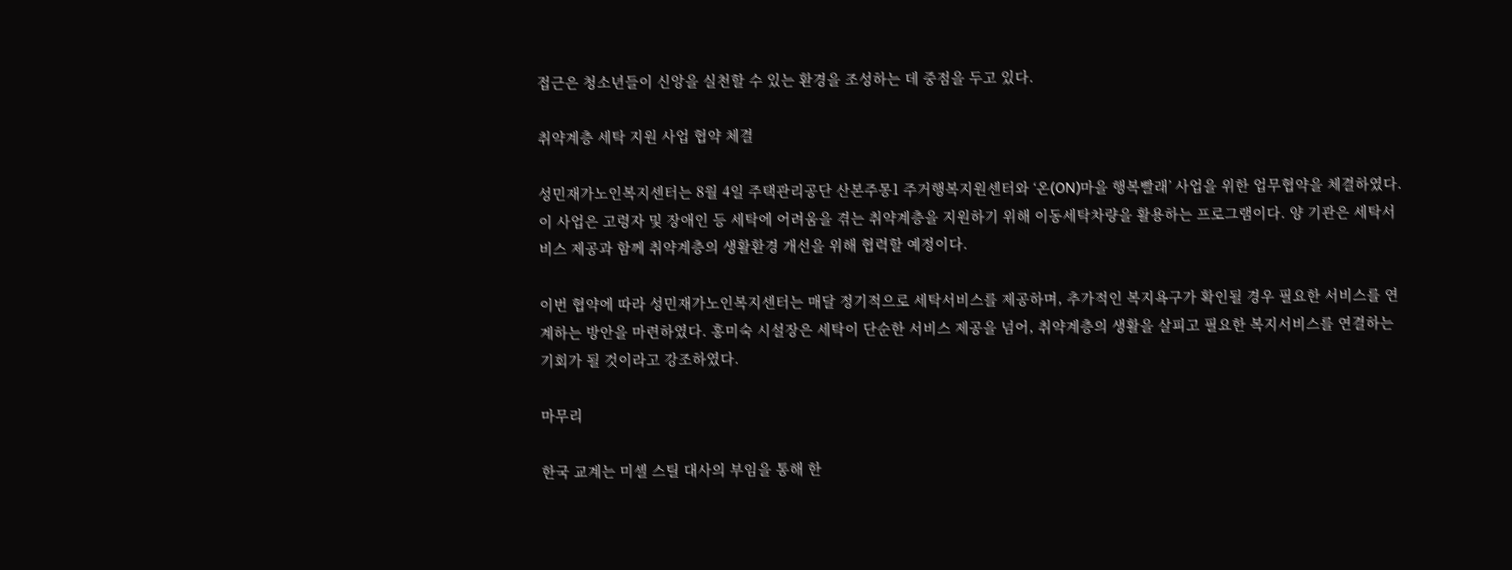접근은 청소년들이 신앙을 실천할 수 있는 환경을 조성하는 데 중점을 두고 있다.

취약계층 세탁 지원 사업 협약 체결

성민재가노인복지센터는 8월 4일 주택관리공단 산본주몽1 주거행복지원센터와 ‘온(ON)마을 행복빨래’ 사업을 위한 업무협약을 체결하였다. 이 사업은 고령자 및 장애인 등 세탁에 어려움을 겪는 취약계층을 지원하기 위해 이동세탁차량을 활용하는 프로그램이다. 양 기관은 세탁서비스 제공과 함께 취약계층의 생활환경 개선을 위해 협력할 예정이다.

이번 협약에 따라 성민재가노인복지센터는 매달 정기적으로 세탁서비스를 제공하며, 추가적인 복지욕구가 확인될 경우 필요한 서비스를 연계하는 방안을 마련하였다. 홍미숙 시설장은 세탁이 단순한 서비스 제공을 넘어, 취약계층의 생활을 살피고 필요한 복지서비스를 연결하는 기회가 될 것이라고 강조하였다.

마무리

한국 교계는 미셸 스틸 대사의 부임을 통해 한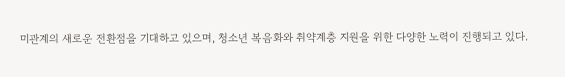미관계의 새로운 전환점을 기대하고 있으며, 청소년 복음화와 취약계층 지원을 위한 다양한 노력이 진행되고 있다.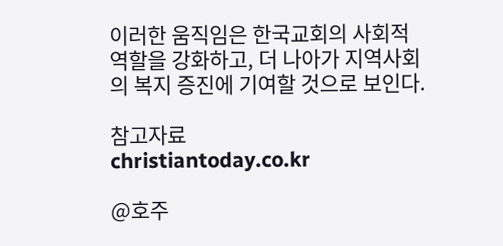이러한 움직임은 한국교회의 사회적 역할을 강화하고, 더 나아가 지역사회의 복지 증진에 기여할 것으로 보인다.

참고자료
christiantoday.co.kr

@호주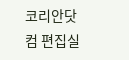코리안닷컴 편집실